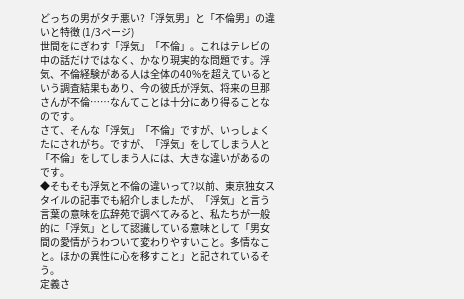どっちの男がタチ悪い?「浮気男」と「不倫男」の違いと特徴 (1/3ページ)
世間をにぎわす「浮気」「不倫」。これはテレビの中の話だけではなく、かなり現実的な問題です。浮気、不倫経験がある人は全体の40%を超えているという調査結果もあり、今の彼氏が浮気、将来の旦那さんが不倫……なんてことは十分にあり得ることなのです。
さて、そんな「浮気」「不倫」ですが、いっしょくたにされがち。ですが、「浮気」をしてしまう人と「不倫」をしてしまう人には、大きな違いがあるのです。
◆そもそも浮気と不倫の違いって?以前、東京独女スタイルの記事でも紹介しましたが、「浮気」と言う言葉の意味を広辞苑で調べてみると、私たちが一般的に「浮気」として認識している意味として「男女間の愛情がうわついて変わりやすいこと。多情なこと。ほかの異性に心を移すこと」と記されているそう。
定義さ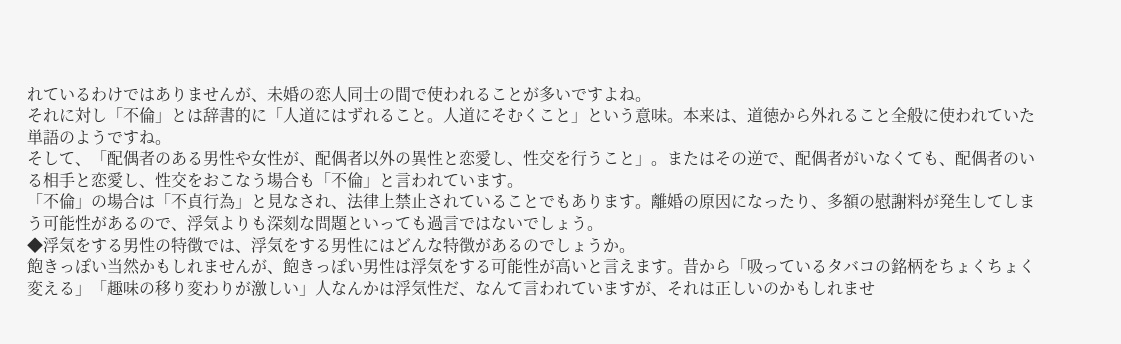れているわけではありませんが、未婚の恋人同士の間で使われることが多いですよね。
それに対し「不倫」とは辞書的に「人道にはずれること。人道にそむくこと」という意味。本来は、道徳から外れること全般に使われていた単語のようですね。
そして、「配偶者のある男性や女性が、配偶者以外の異性と恋愛し、性交を行うこと」。またはその逆で、配偶者がいなくても、配偶者のいる相手と恋愛し、性交をおこなう場合も「不倫」と言われています。
「不倫」の場合は「不貞行為」と見なされ、法律上禁止されていることでもあります。離婚の原因になったり、多額の慰謝料が発生してしまう可能性があるので、浮気よりも深刻な問題といっても過言ではないでしょう。
◆浮気をする男性の特徴では、浮気をする男性にはどんな特徴があるのでしょうか。
飽きっぽい当然かもしれませんが、飽きっぽい男性は浮気をする可能性が高いと言えます。昔から「吸っているタバコの銘柄をちょくちょく変える」「趣味の移り変わりが激しい」人なんかは浮気性だ、なんて言われていますが、それは正しいのかもしれませ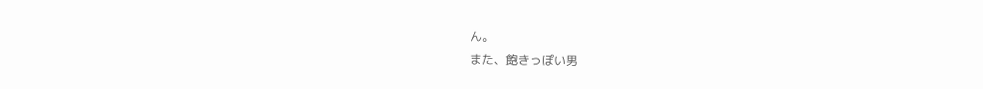ん。
また、飽きっぽい男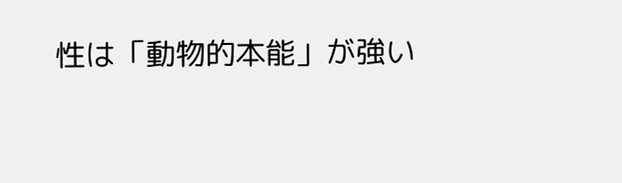性は「動物的本能」が強い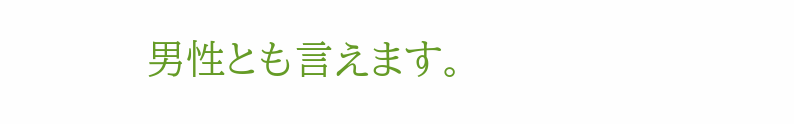男性とも言えます。